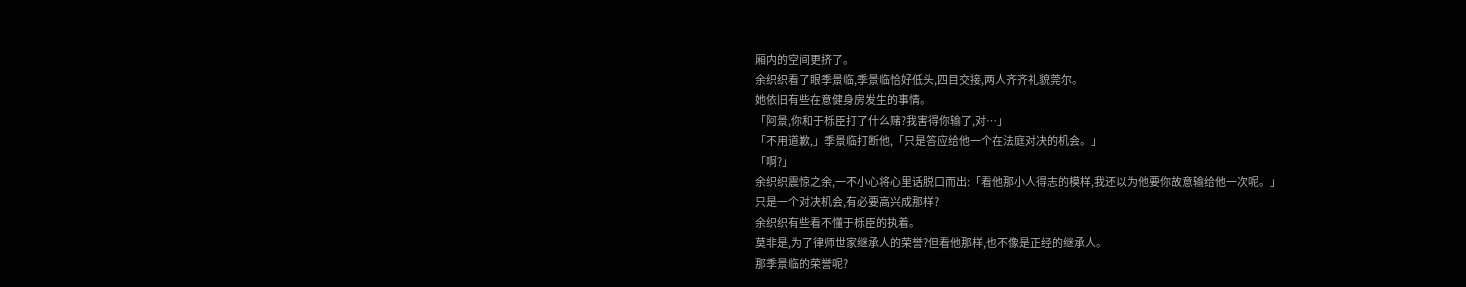厢内的空间更挤了。
余织织看了眼季景临,季景临恰好低头,四目交接,两人齐齐礼貌莞尔。
她依旧有些在意健身房发生的事情。
「阿景,你和于栎臣打了什么赌?我害得你输了,对…」
「不用道歉,」季景临打断他,「只是答应给他一个在法庭对决的机会。」
「啊?」
余织织震惊之余,一不小心将心里话脱口而出:「看他那小人得志的模样,我还以为他要你故意输给他一次呢。」
只是一个对决机会,有必要高兴成那样?
余织织有些看不懂于栎臣的执着。
莫非是,为了律师世家继承人的荣誉?但看他那样,也不像是正经的继承人。
那季景临的荣誉呢?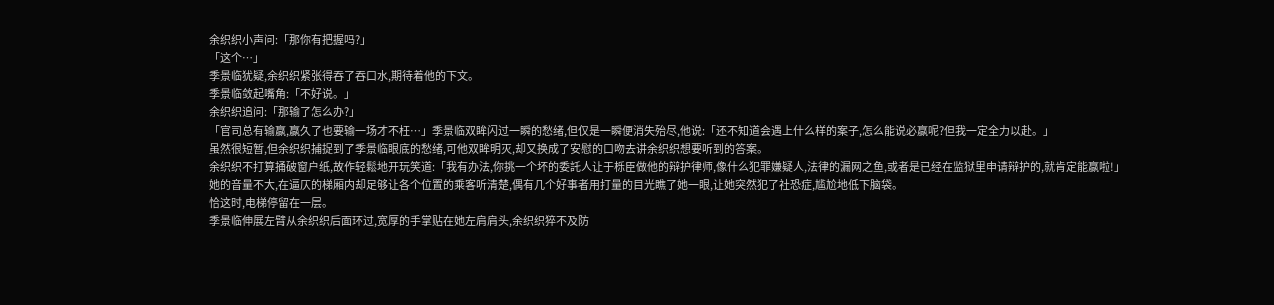余织织小声问:「那你有把握吗?」
「这个…」
季景临犹疑,余织织紧张得吞了吞口水,期待着他的下文。
季景临敛起嘴角:「不好说。」
余织织追问:「那输了怎么办?」
「官司总有输赢,赢久了也要输一场才不枉…」季景临双眸闪过一瞬的愁绪,但仅是一瞬便消失殆尽,他说:「还不知道会遇上什么样的案子,怎么能说必赢呢?但我一定全力以赴。」
虽然很短暂,但余织织捕捉到了季景临眼底的愁绪,可他双眸明灭,却又换成了安慰的口吻去讲余织织想要听到的答案。
余织织不打算捅破窗户纸,故作轻鬆地开玩笑道:「我有办法,你挑一个坏的委託人让于栎臣做他的辩护律师,像什么犯罪嫌疑人,法律的漏网之鱼,或者是已经在监狱里申请辩护的,就肯定能赢啦!」
她的音量不大,在逼仄的梯厢内却足够让各个位置的乘客听清楚,偶有几个好事者用打量的目光瞧了她一眼,让她突然犯了社恐症,尴尬地低下脑袋。
恰这时,电梯停留在一层。
季景临伸展左臂从余织织后面环过,宽厚的手掌贴在她左肩肩头,余织织猝不及防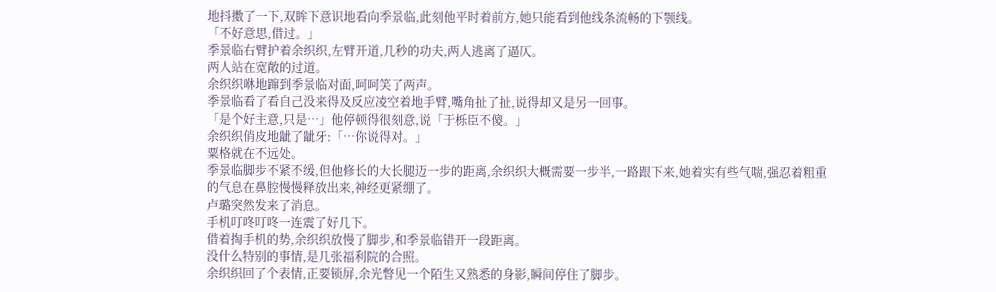地抖擞了一下,双眸下意识地看向季景临,此刻他平时着前方,她只能看到他线条流畅的下颚线。
「不好意思,借过。」
季景临右臂护着余织织,左臂开道,几秒的功夫,两人逃离了逼仄。
两人站在宽敞的过道。
余织织咻地蹿到季景临对面,呵呵笑了两声。
季景临看了看自己没来得及反应凌空着地手臂,嘴角扯了扯,说得却又是另一回事。
「是个好主意,只是…」他停顿得很刻意,说「于栎臣不傻。」
余织织俏皮地龇了龇牙:「…你说得对。」
粟格就在不远处。
季景临脚步不紧不缓,但他修长的大长腿迈一步的距离,余织织大概需要一步半,一路跟下来,她着实有些气喘,强忍着粗重的气息在鼻腔慢慢释放出来,神经更紧绷了。
卢璐突然发来了消息。
手机叮咚叮咚一连震了好几下。
借着掏手机的势,余织织放慢了脚步,和季景临错开一段距离。
没什么特别的事情,是几张福利院的合照。
余织织回了个表情,正要锁屏,余光瞥见一个陌生又熟悉的身影,瞬间停住了脚步。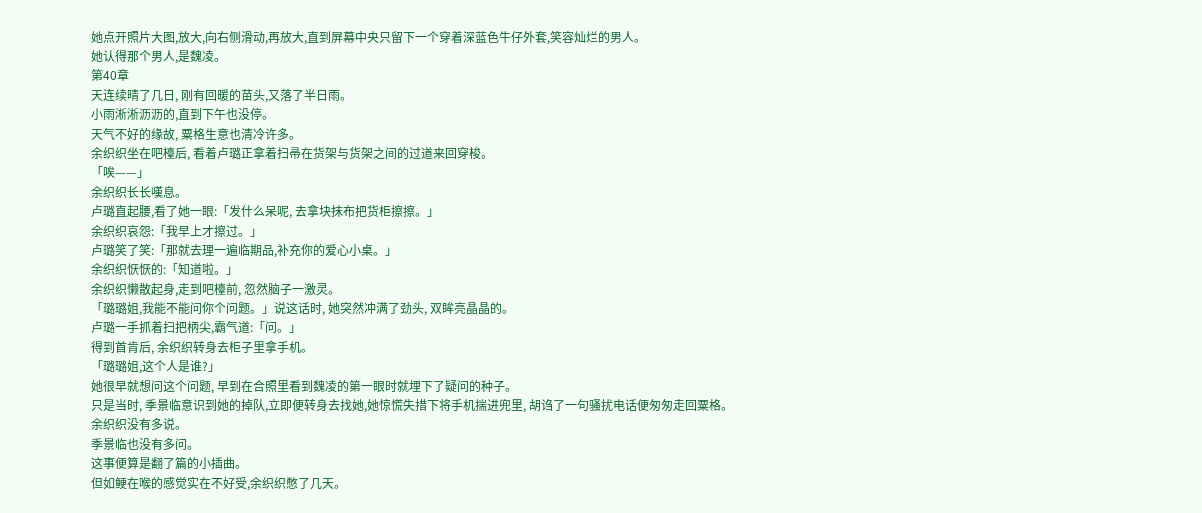她点开照片大图,放大,向右侧滑动,再放大,直到屏幕中央只留下一个穿着深蓝色牛仔外套,笑容灿烂的男人。
她认得那个男人,是魏凌。
第40章
天连续晴了几日, 刚有回暖的苗头,又落了半日雨。
小雨淅淅沥沥的,直到下午也没停。
天气不好的缘故, 粟格生意也清冷许多。
余织织坐在吧檯后, 看着卢璐正拿着扫帚在货架与货架之间的过道来回穿梭。
「唉——」
余织织长长嘆息。
卢璐直起腰,看了她一眼:「发什么呆呢, 去拿块抹布把货柜擦擦。」
余织织哀怨:「我早上才擦过。」
卢璐笑了笑:「那就去理一遍临期品,补充你的爱心小桌。」
余织织恹恹的:「知道啦。」
余织织懒散起身,走到吧檯前, 忽然脑子一激灵。
「璐璐姐,我能不能问你个问题。」说这话时, 她突然冲满了劲头, 双眸亮晶晶的。
卢璐一手抓着扫把柄尖,霸气道:「问。」
得到首肯后, 余织织转身去柜子里拿手机。
「璐璐姐,这个人是谁?」
她很早就想问这个问题, 早到在合照里看到魏凌的第一眼时就埋下了疑问的种子。
只是当时, 季景临意识到她的掉队,立即便转身去找她,她惊慌失措下将手机揣进兜里, 胡诌了一句骚扰电话便匆匆走回粟格。
余织织没有多说。
季景临也没有多问。
这事便算是翻了篇的小插曲。
但如鲠在喉的感觉实在不好受,余织织憋了几天。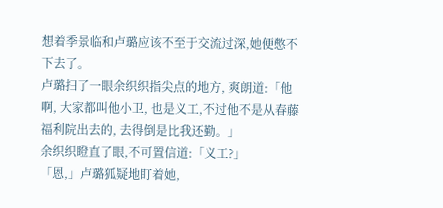想着季景临和卢璐应该不至于交流过深,她便憋不下去了。
卢璐扫了一眼余织织指尖点的地方, 爽朗道:「他啊, 大家都叫他小卫, 也是义工,不过他不是从春藤福利院出去的, 去得倒是比我还勤。」
余织织瞪直了眼,不可置信道:「义工?」
「恩,」卢璐狐疑地盯着她,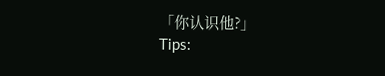「你认识他?」
Tips: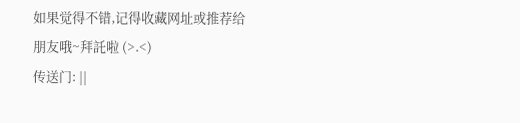如果觉得不错,记得收藏网址或推荐给朋友哦~拜託啦 (>.<)
传送门: ||